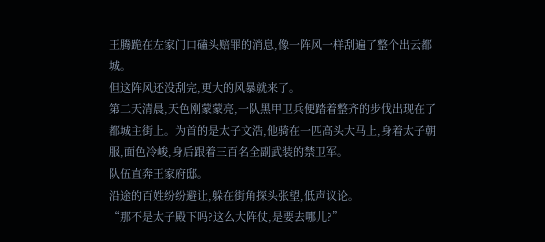王腾跪在左家门口磕头赔罪的消息,像一阵风一样刮遍了整个出云都城。
但这阵风还没刮完,更大的风暴就来了。
第二天清晨,天色刚蒙蒙亮,一队黑甲卫兵便踏着整齐的步伐出现在了都城主街上。为首的是太子文浩,他骑在一匹高头大马上,身着太子朝服,面色冷峻,身后跟着三百名全副武装的禁卫军。
队伍直奔王家府邸。
沿途的百姓纷纷避让,躲在街角探头张望,低声议论。
“那不是太子殿下吗?这么大阵仗,是要去哪儿?”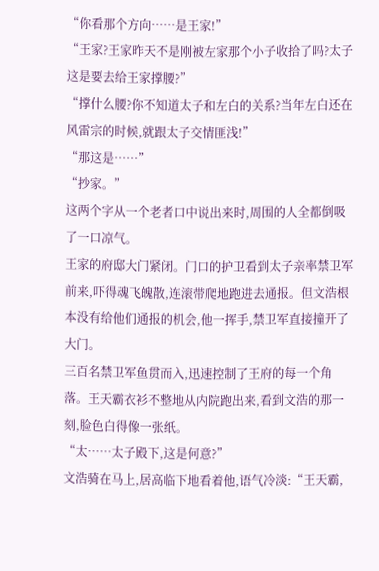“你看那个方向……是王家!”
“王家?王家昨天不是刚被左家那个小子收拾了吗?太子这是要去给王家撑腰?”
“撑什么腰?你不知道太子和左白的关系?当年左白还在风雷宗的时候,就跟太子交情匪浅!”
“那这是……”
“抄家。”
这两个字从一个老者口中说出来时,周围的人全都倒吸了一口凉气。
王家的府邸大门紧闭。门口的护卫看到太子亲率禁卫军前来,吓得魂飞魄散,连滚带爬地跑进去通报。但文浩根本没有给他们通报的机会,他一挥手,禁卫军直接撞开了大门。
三百名禁卫军鱼贯而入,迅速控制了王府的每一个角落。王天霸衣衫不整地从内院跑出来,看到文浩的那一刻,脸色白得像一张纸。
“太……太子殿下,这是何意?”
文浩骑在马上,居高临下地看着他,语气冷淡:“王天霸,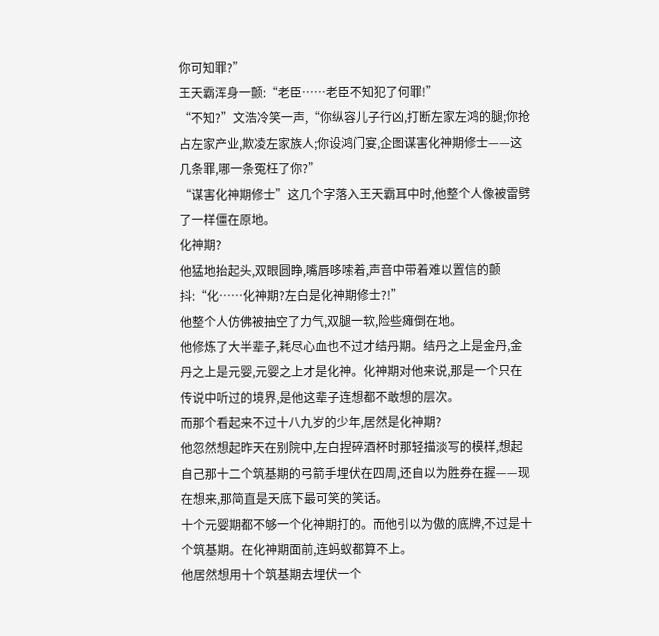你可知罪?”
王天霸浑身一颤:“老臣……老臣不知犯了何罪!”
“不知?”文浩冷笑一声,“你纵容儿子行凶,打断左家左鸿的腿;你抢占左家产业,欺凌左家族人;你设鸿门宴,企图谋害化神期修士——这几条罪,哪一条冤枉了你?”
“谋害化神期修士”这几个字落入王天霸耳中时,他整个人像被雷劈了一样僵在原地。
化神期?
他猛地抬起头,双眼圆睁,嘴唇哆嗦着,声音中带着难以置信的颤抖:“化……化神期?左白是化神期修士?!”
他整个人仿佛被抽空了力气,双腿一软,险些瘫倒在地。
他修炼了大半辈子,耗尽心血也不过才结丹期。结丹之上是金丹,金丹之上是元婴,元婴之上才是化神。化神期对他来说,那是一个只在传说中听过的境界,是他这辈子连想都不敢想的层次。
而那个看起来不过十八九岁的少年,居然是化神期?
他忽然想起昨天在别院中,左白捏碎酒杯时那轻描淡写的模样,想起自己那十二个筑基期的弓箭手埋伏在四周,还自以为胜券在握——现在想来,那简直是天底下最可笑的笑话。
十个元婴期都不够一个化神期打的。而他引以为傲的底牌,不过是十个筑基期。在化神期面前,连蚂蚁都算不上。
他居然想用十个筑基期去埋伏一个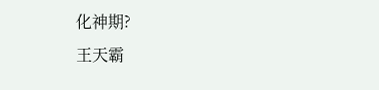化神期?
王天霸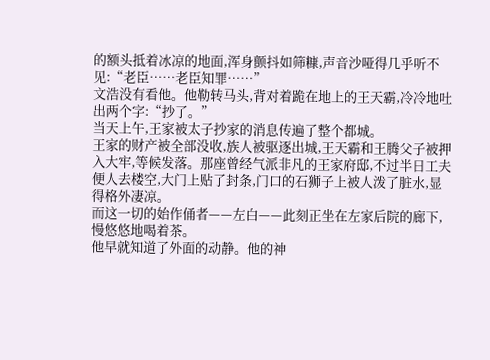的额头抵着冰凉的地面,浑身颤抖如筛糠,声音沙哑得几乎听不见:“老臣……老臣知罪……”
文浩没有看他。他勒转马头,背对着跪在地上的王天霸,冷冷地吐出两个字:“抄了。”
当天上午,王家被太子抄家的消息传遍了整个都城。
王家的财产被全部没收,族人被驱逐出城,王天霸和王腾父子被押入大牢,等候发落。那座曾经气派非凡的王家府邸,不过半日工夫便人去楼空,大门上贴了封条,门口的石狮子上被人泼了脏水,显得格外凄凉。
而这一切的始作俑者——左白——此刻正坐在左家后院的廊下,慢悠悠地喝着茶。
他早就知道了外面的动静。他的神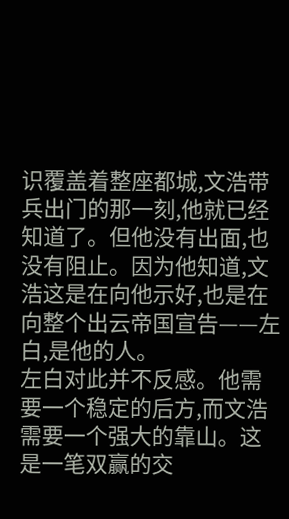识覆盖着整座都城,文浩带兵出门的那一刻,他就已经知道了。但他没有出面,也没有阻止。因为他知道,文浩这是在向他示好,也是在向整个出云帝国宣告——左白,是他的人。
左白对此并不反感。他需要一个稳定的后方,而文浩需要一个强大的靠山。这是一笔双赢的交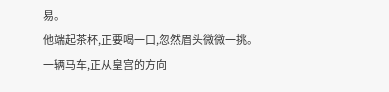易。
他端起茶杯,正要喝一口,忽然眉头微微一挑。
一辆马车,正从皇宫的方向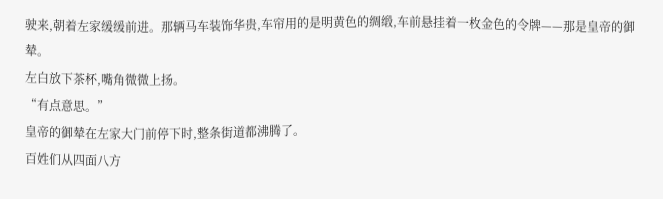驶来,朝着左家缓缓前进。那辆马车装饰华贵,车帘用的是明黄色的绸缎,车前悬挂着一枚金色的令牌——那是皇帝的御辇。
左白放下茶杯,嘴角微微上扬。
“有点意思。”
皇帝的御辇在左家大门前停下时,整条街道都沸腾了。
百姓们从四面八方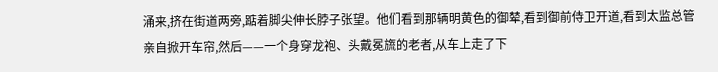涌来,挤在街道两旁,踮着脚尖伸长脖子张望。他们看到那辆明黄色的御辇,看到御前侍卫开道,看到太监总管亲自掀开车帘,然后——一个身穿龙袍、头戴冕旒的老者,从车上走了下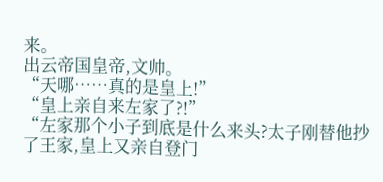来。
出云帝国皇帝,文帅。
“天哪……真的是皇上!”
“皇上亲自来左家了?!”
“左家那个小子到底是什么来头?太子刚替他抄了王家,皇上又亲自登门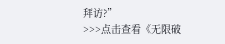拜访?”
>>>点击查看《无限破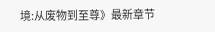境:从废物到至尊》最新章节